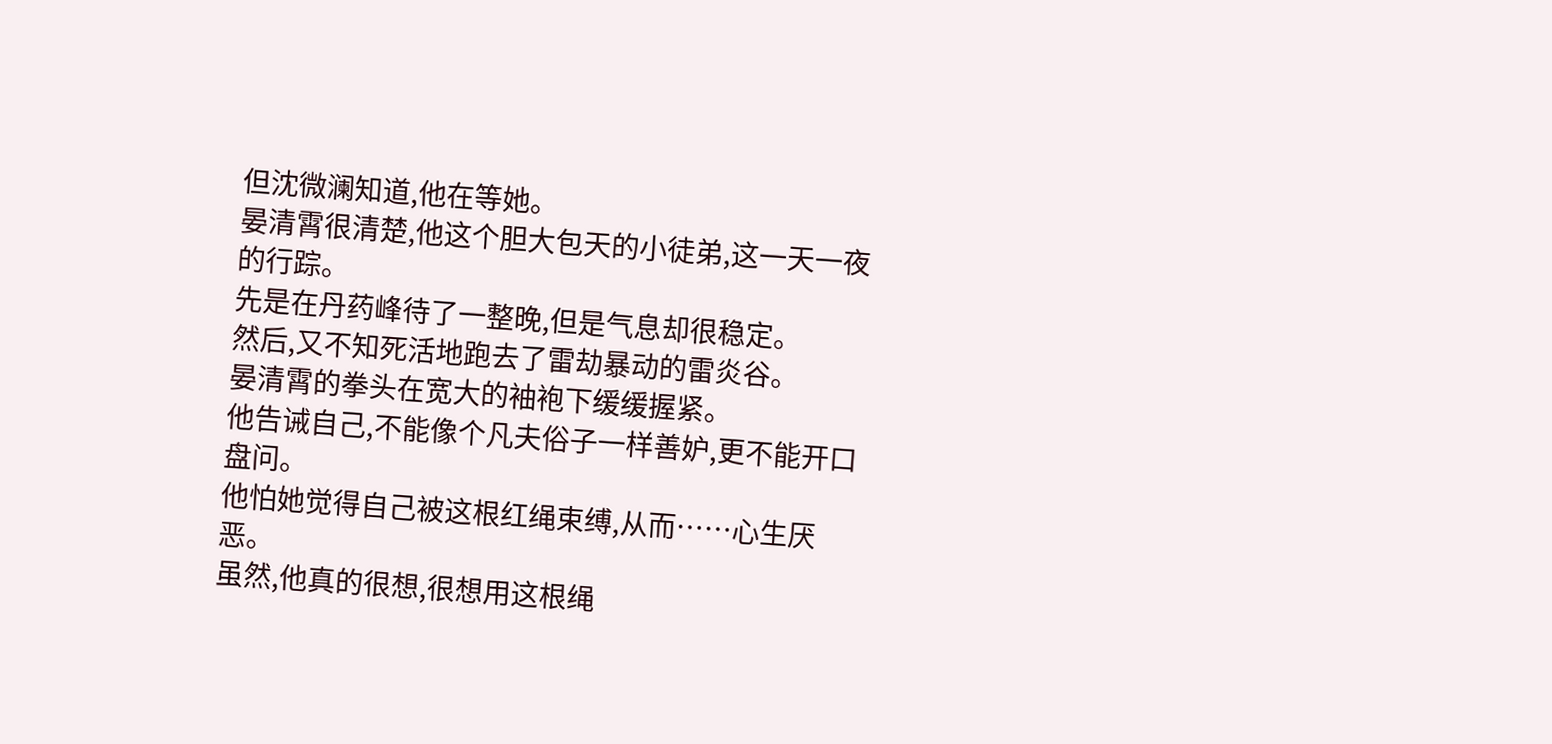但沈微澜知道,他在等她。
晏清霄很清楚,他这个胆大包天的小徒弟,这一天一夜的行踪。
先是在丹药峰待了一整晚,但是气息却很稳定。
然后,又不知死活地跑去了雷劫暴动的雷炎谷。
晏清霄的拳头在宽大的袖袍下缓缓握紧。
他告诫自己,不能像个凡夫俗子一样善妒,更不能开口盘问。
他怕她觉得自己被这根红绳束缚,从而……心生厌恶。
虽然,他真的很想,很想用这根绳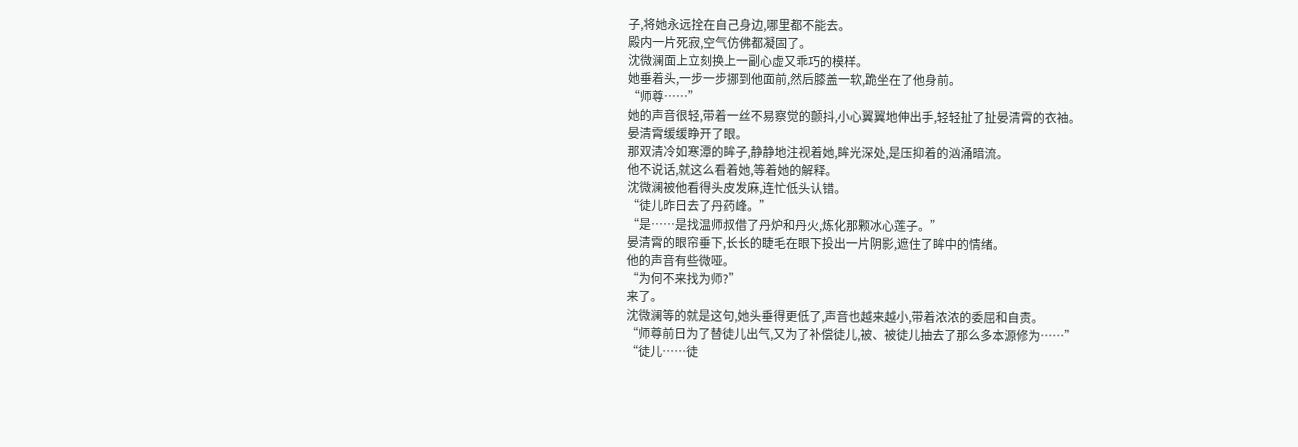子,将她永远拴在自己身边,哪里都不能去。
殿内一片死寂,空气仿佛都凝固了。
沈微澜面上立刻换上一副心虚又乖巧的模样。
她垂着头,一步一步挪到他面前,然后膝盖一软,跪坐在了他身前。
“师尊……”
她的声音很轻,带着一丝不易察觉的颤抖,小心翼翼地伸出手,轻轻扯了扯晏清霄的衣袖。
晏清霄缓缓睁开了眼。
那双清冷如寒潭的眸子,静静地注视着她,眸光深处,是压抑着的汹涌暗流。
他不说话,就这么看着她,等着她的解释。
沈微澜被他看得头皮发麻,连忙低头认错。
“徒儿昨日去了丹药峰。”
“是……是找温师叔借了丹炉和丹火,炼化那颗冰心莲子。”
晏清霄的眼帘垂下,长长的睫毛在眼下投出一片阴影,遮住了眸中的情绪。
他的声音有些微哑。
“为何不来找为师?”
来了。
沈微澜等的就是这句,她头垂得更低了,声音也越来越小,带着浓浓的委屈和自责。
“师尊前日为了替徒儿出气,又为了补偿徒儿,被、被徒儿抽去了那么多本源修为……”
“徒儿……徒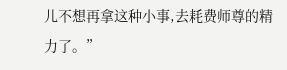儿不想再拿这种小事,去耗费师尊的精力了。”